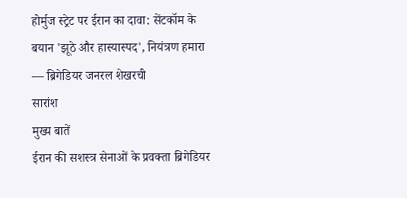होर्मुज स्ट्रेट पर ईरान का दावा: सेंटकॉम के बयान 'झूठे और हास्यास्पद', नियंत्रण हमारा — ब्रिगेडियर जनरल शेखरची
सारांश
मुख्य बातें
ईरान की सशस्त्र सेनाओं के प्रवक्ता ब्रिगेडियर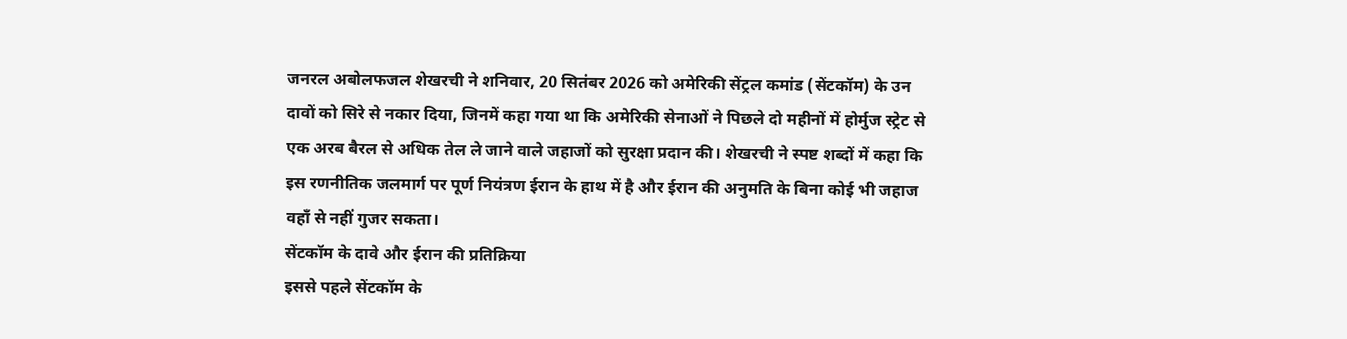जनरल अबोलफजल शेखरची ने शनिवार, 20 सितंबर 2026 को अमेरिकी सेंट्रल कमांड (सेंटकॉम) के उन दावों को सिरे से नकार दिया, जिनमें कहा गया था कि अमेरिकी सेनाओं ने पिछले दो महीनों में होर्मुज स्ट्रेट से एक अरब बैरल से अधिक तेल ले जाने वाले जहाजों को सुरक्षा प्रदान की। शेखरची ने स्पष्ट शब्दों में कहा कि इस रणनीतिक जलमार्ग पर पूर्ण नियंत्रण ईरान के हाथ में है और ईरान की अनुमति के बिना कोई भी जहाज वहाँ से नहीं गुजर सकता।
सेंटकॉम के दावे और ईरान की प्रतिक्रिया
इससे पहले सेंटकॉम के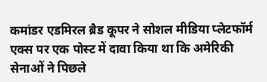कमांडर एडमिरल ब्रैड कूपर ने सोशल मीडिया प्लेटफॉर्म एक्स पर एक पोस्ट में दावा किया था कि अमेरिकी सेनाओं ने पिछले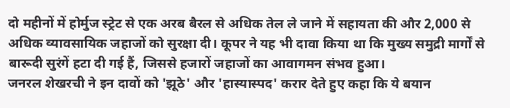दो महीनों में होर्मुज स्ट्रेट से एक अरब बैरल से अधिक तेल ले जाने में सहायता की और 2,000 से अधिक व्यावसायिक जहाजों को सुरक्षा दी। कूपर ने यह भी दावा किया था कि मुख्य समुद्री मार्गों से बारूदी सुरंगें हटा दी गई हैं, जिससे हजारों जहाजों का आवागमन संभव हुआ।
जनरल शेखरची ने इन दावों को 'झूठे' और 'हास्यास्पद' करार देते हुए कहा कि ये बयान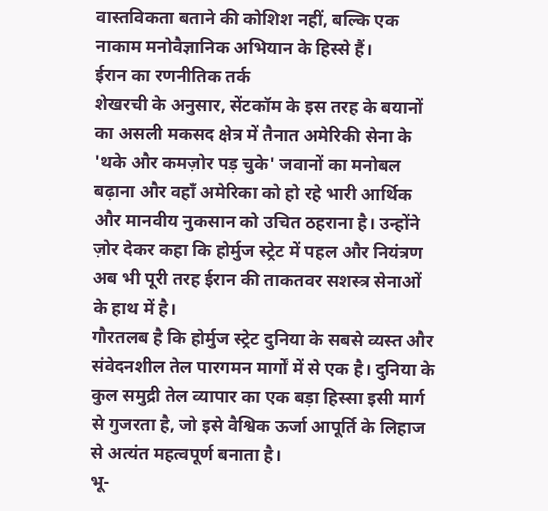वास्तविकता बताने की कोशिश नहीं, बल्कि एक नाकाम मनोवैज्ञानिक अभियान के हिस्से हैं।
ईरान का रणनीतिक तर्क
शेखरची के अनुसार, सेंटकॉम के इस तरह के बयानों का असली मकसद क्षेत्र में तैनात अमेरिकी सेना के 'थके और कमज़ोर पड़ चुके' जवानों का मनोबल बढ़ाना और वहाँ अमेरिका को हो रहे भारी आर्थिक और मानवीय नुकसान को उचित ठहराना है। उन्होंने ज़ोर देकर कहा कि होर्मुज स्ट्रेट में पहल और नियंत्रण अब भी पूरी तरह ईरान की ताकतवर सशस्त्र सेनाओं के हाथ में है।
गौरतलब है कि होर्मुज स्ट्रेट दुनिया के सबसे व्यस्त और संवेदनशील तेल पारगमन मार्गों में से एक है। दुनिया के कुल समुद्री तेल व्यापार का एक बड़ा हिस्सा इसी मार्ग से गुजरता है, जो इसे वैश्विक ऊर्जा आपूर्ति के लिहाज से अत्यंत महत्वपूर्ण बनाता है।
भू-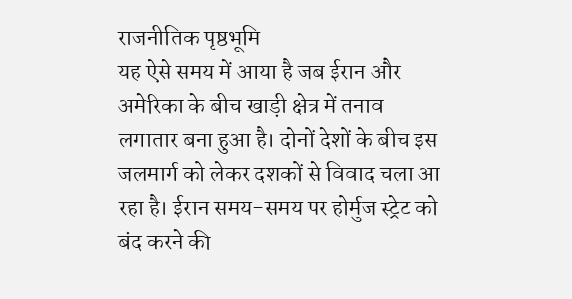राजनीतिक पृष्ठभूमि
यह ऐसे समय में आया है जब ईरान और अमेरिका के बीच खाड़ी क्षेत्र में तनाव लगातार बना हुआ है। दोनों देशों के बीच इस जलमार्ग को लेकर दशकों से विवाद चला आ रहा है। ईरान समय-समय पर होर्मुज स्ट्रेट को बंद करने की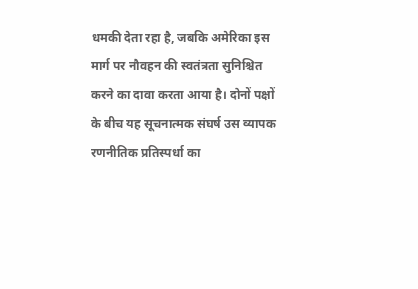धमकी देता रहा है, जबकि अमेरिका इस मार्ग पर नौवहन की स्वतंत्रता सुनिश्चित करने का दावा करता आया है। दोनों पक्षों के बीच यह सूचनात्मक संघर्ष उस व्यापक रणनीतिक प्रतिस्पर्धा का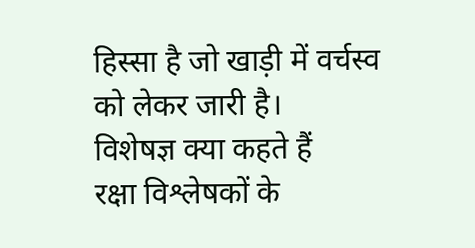हिस्सा है जो खाड़ी में वर्चस्व को लेकर जारी है।
विशेषज्ञ क्या कहते हैं
रक्षा विश्लेषकों के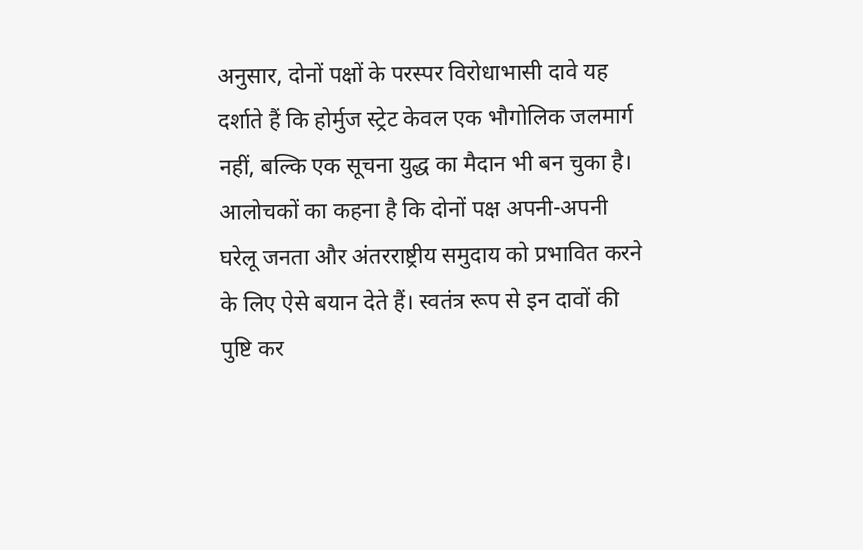अनुसार, दोनों पक्षों के परस्पर विरोधाभासी दावे यह दर्शाते हैं कि होर्मुज स्ट्रेट केवल एक भौगोलिक जलमार्ग नहीं, बल्कि एक सूचना युद्ध का मैदान भी बन चुका है। आलोचकों का कहना है कि दोनों पक्ष अपनी-अपनी घरेलू जनता और अंतरराष्ट्रीय समुदाय को प्रभावित करने के लिए ऐसे बयान देते हैं। स्वतंत्र रूप से इन दावों की पुष्टि कर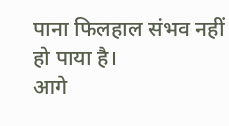पाना फिलहाल संभव नहीं हो पाया है।
आगे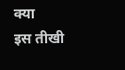क्या
इस तीखी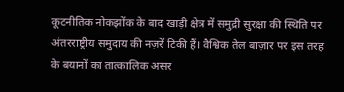कूटनीतिक नोकझोंक के बाद खाड़ी क्षेत्र में समुद्री सुरक्षा की स्थिति पर अंतरराष्ट्रीय समुदाय की नज़रें टिकी हैं। वैश्विक तेल बाज़ार पर इस तरह के बयानों का तात्कालिक असर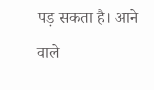पड़ सकता है। आने वाले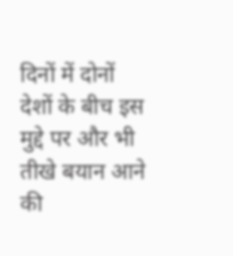दिनों में दोनों देशों के बीच इस मुद्दे पर और भी तीखे बयान आने की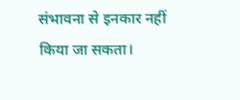संभावना से इनकार नहीं किया जा सकता।